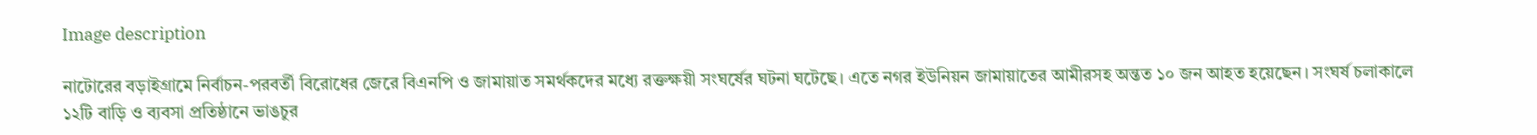Image description

নাটোরের বড়াইগ্রামে নির্বাচন-পরবর্তী বিরোধের জেরে বিএনপি ও জামায়াত সমর্থকদের মধ্যে রক্তক্ষয়ী সংঘর্ষের ঘটনা ঘটেছে। এতে নগর ইউনিয়ন জামায়াতের আমীরসহ অন্তত ১০ জন আহত হয়েছেন। সংঘর্ষ চলাকালে ১২টি বাড়ি ও ব্যবসা প্রতিষ্ঠানে ভাঙচুর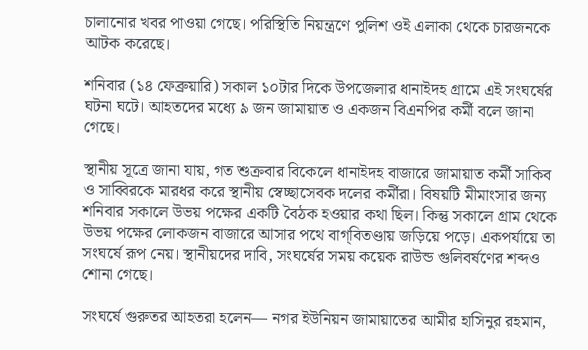চালানোর খবর পাওয়া গেছে। পরিস্থিতি নিয়ন্ত্রণে পুলিশ ওই এলাকা থেকে চারজনকে আটক করেছে।

শনিবার (১৪ ফেব্রুয়ারি) সকাল ১০টার দিকে উপজেলার ধানাইদহ গ্রামে এই সংঘর্ষের ঘটনা ঘটে। আহতদের মধ্যে ৯ জন জামায়াত ও একজন বিএনপির কর্মী বলে জানা গেছে।

স্থানীয় সূত্রে জানা যায়, গত শুক্রবার বিকেলে ধানাইদহ বাজারে জামায়াত কর্মী সাকিব ও সাব্বিরকে মারধর করে স্থানীয় স্বেচ্ছাসেবক দলের কর্মীরা। বিষয়টি মীমাংসার জন্য শনিবার সকালে উভয় পক্ষের একটি বৈঠক হওয়ার কথা ছিল। কিন্তু সকালে গ্রাম থেকে উভয় পক্ষের লোকজন বাজারে আসার পথে বাগ্‌বিতণ্ডায় জড়িয়ে পড়ে। একপর্যায়ে তা সংঘর্ষে রূপ নেয়। স্থানীয়দের দাবি, সংঘর্ষের সময় কয়েক রাউন্ড গুলিবর্ষণের শব্দও শোনা গেছে।

সংঘর্ষে গুরুতর আহতরা হলেন— নগর ইউনিয়ন জামায়াতের আমীর হাসিনুর রহমান,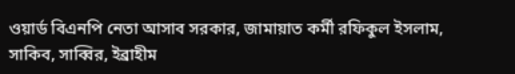ওয়ার্ড বিএনপি নেতা আসাব সরকার, জামায়াত কর্মী রফিকুল ইসলাম, সাকিব, সাব্বির, ইব্রাহীম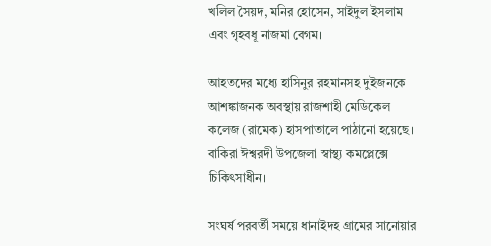খলিল সৈয়দ, মনির হোসেন, সাইদুল ইসলাম এবং গৃহবধূ নাজমা বেগম।

আহতদের মধ্যে হাসিনুর রহমানসহ দুইজনকে আশঙ্কাজনক অবস্থায় রাজশাহী মেডিকেল কলেজ (রামেক) হাসপাতালে পাঠানো হয়েছে। বাকিরা ঈশ্বরদী উপজেলা স্বাস্থ্য কমপ্লেক্সে চিকিৎসাধীন।

সংঘর্ষ পরবর্তী সময়ে ধানাইদহ গ্রামের সানোয়ার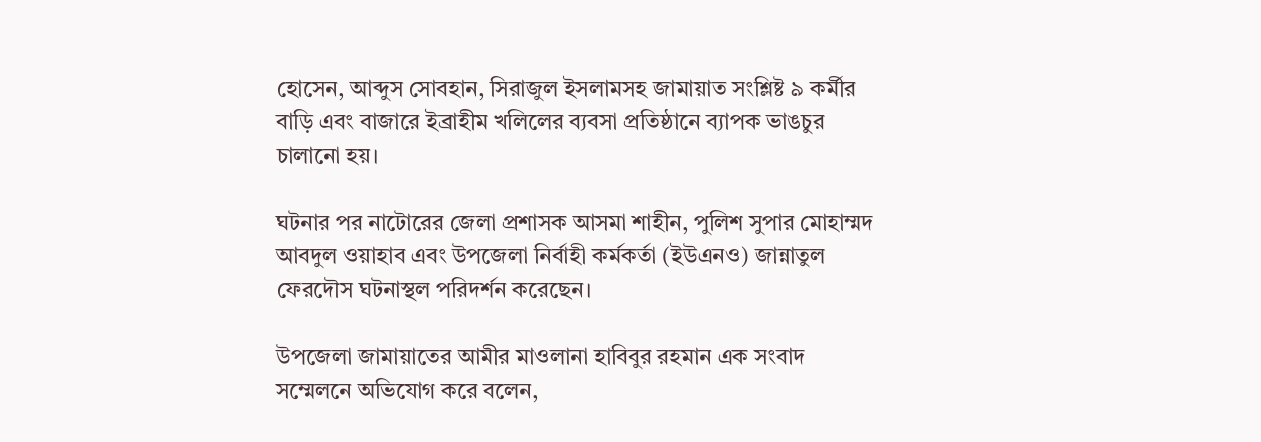হোসেন, আব্দুস সোবহান, সিরাজুল ইসলামসহ জামায়াত সংশ্লিষ্ট ৯ কর্মীর বাড়ি এবং বাজারে ইব্রাহীম খলিলের ব্যবসা প্রতিষ্ঠানে ব্যাপক ভাঙচুর চালানো হয়।

ঘটনার পর নাটোরের জেলা প্রশাসক আসমা শাহীন, পুলিশ সুপার মোহাম্মদ আবদুল ওয়াহাব এবং উপজেলা নির্বাহী কর্মকর্তা (ইউএনও) জান্নাতুল ফেরদৌস ঘটনাস্থল পরিদর্শন করেছেন।

উপজেলা জামায়াতের আমীর মাওলানা হাবিবুর রহমান এক সংবাদ সম্মেলনে অভিযোগ করে বলেন,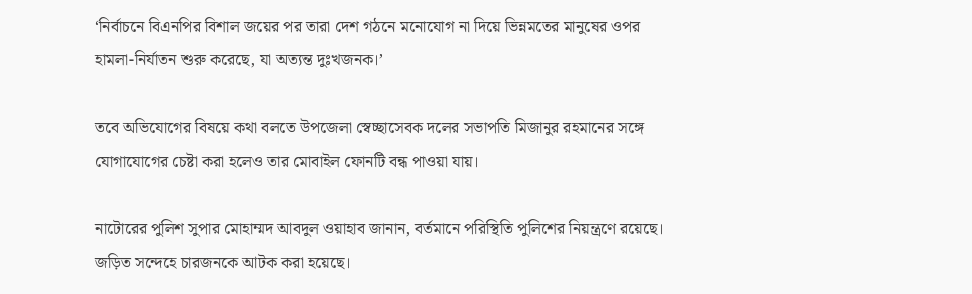‘নির্বাচনে বিএনপির বিশাল জয়ের পর তারা দেশ গঠনে মনোযোগ না দিয়ে ভিন্নমতের মানুষের ওপর হামলা-নির্যাতন শুরু করেছে, যা অত্যন্ত দুঃখজনক।’

তবে অভিযোগের বিষয়ে কথা বলতে উপজেলা স্বেচ্ছাসেবক দলের সভাপতি মিজানুর রহমানের সঙ্গে যোগাযোগের চেষ্টা করা হলেও তার মোবাইল ফোনটি বন্ধ পাওয়া যায়।

নাটোরের পুলিশ সুপার মোহাম্মদ আবদুল ওয়াহাব জানান, বর্তমানে পরিস্থিতি পুলিশের নিয়ন্ত্রণে রয়েছে। জড়িত সন্দেহে চারজনকে আটক করা হয়েছে।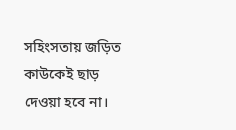সহিংসতায় জড়িত কাউকেই ছাড় দেওয়া হবে না।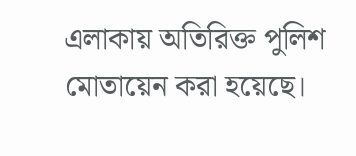এলাকায় অতিরিক্ত পুলিশ মোতায়েন করা হয়েছে।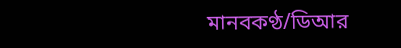মানবকণ্ঠ/ডিআর